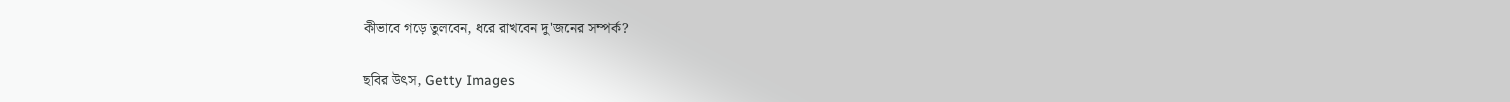কীভাবে গড়ে তুলবেন, ধরে রাখবেন দু'জনের সম্পর্ক?

ছবির উৎস, Getty Images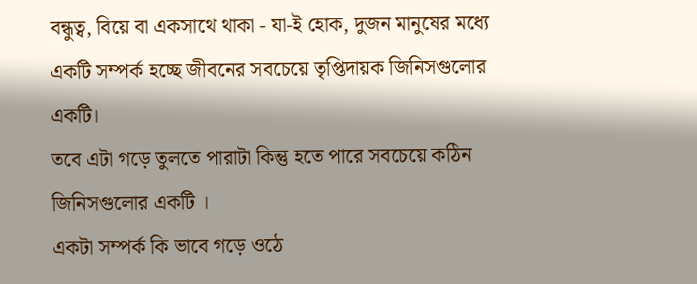বন্ধুত্ব, বিয়ে বা একসাথে থাকা - যা-ই হোক, দুজন মানুষের মধ্যে একটি সম্পর্ক হচ্ছে জীবনের সবচেয়ে তৃপ্তিদায়ক জিনিসগুলোর একটি।
তবে এটা গড়ে তুলতে পারাটা কিন্তু হতে পারে সবচেয়ে কঠিন জিনিসগুলোর একটি ।
একটা সম্পর্ক কি ভাবে গড়ে ওঠে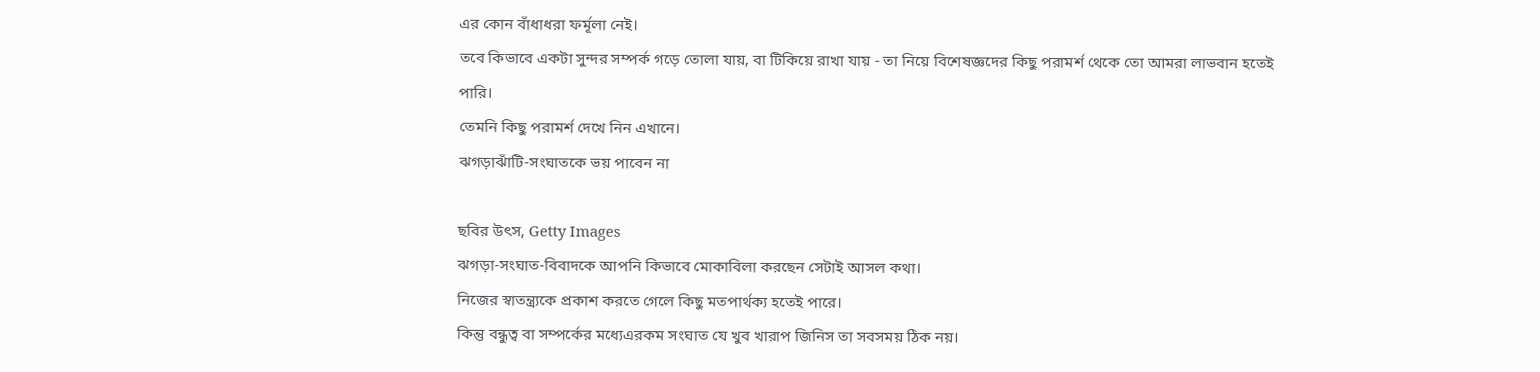এর কোন বাঁধাধরা ফর্মূলা নেই।
তবে কিভাবে একটা সুন্দর সম্পর্ক গড়ে তোলা যায়, বা টিকিয়ে রাখা যায় - তা নিয়ে বিশেষজ্ঞদের কিছু পরামর্শ থেকে তো আমরা লাভবান হতেই পারি।
তেমনি কিছু পরামর্শ দেখে নিন এখানে।
ঝগড়াঝাঁটি-সংঘাতকে ভয় পাবেন না

ছবির উৎস, Getty Images
ঝগড়া-সংঘাত-বিবাদকে আপনি কিভাবে মোকাবিলা করছেন সেটাই আসল কথা।
নিজের স্বাতন্ত্র্যকে প্রকাশ করতে গেলে কিছু মতপার্থক্য হতেই পারে।
কিন্তু বন্ধুত্ব বা সম্পর্কের মধ্যেএরকম সংঘাত যে খুব খারাপ জিনিস তা সবসময় ঠিক নয়।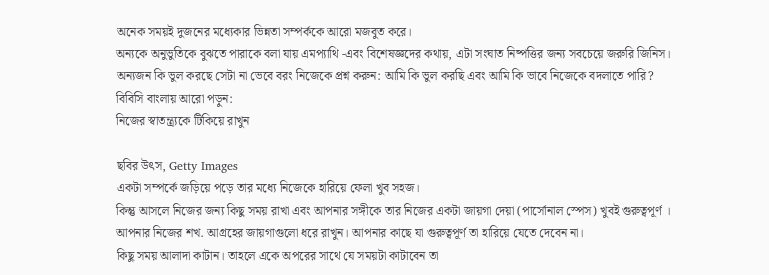অনেক সময়ই দুজনের মধ্যেকার ভিন্নতা সম্পর্ককে আরো মজবুত করে।
অন্যকে অনুভুতিকে বুঝতে পারাকে বলা যায় এমপ্যাথি -এবং বিশেষজ্ঞদের কথায়, এটা সংঘাত নিষ্পত্তির জন্য সবচেয়ে জরুরি জিনিস।
অন্যজন কি ভুল করছে সেটা না ভেবে বরং নিজেকে প্রশ্ন করুন: আমি কি ভুল করছি এবং আমি কি ভাবে নিজেকে বদলাতে পারি?
বিবিসি বাংলায় আরো পড়ুন:
নিজের স্বাতন্ত্র্যকে টিকিয়ে রাখুন

ছবির উৎস, Getty Images
একটা সম্পর্কে জড়িয়ে পড়ে তার মধ্যে নিজেকে হারিয়ে ফেলা খুব সহজ।
কিন্তু আসলে নিজের জন্য কিছু সময় রাখা এবং আপনার সঙ্গীকে তার নিজের একটা জায়গা দেয়া (পার্সোনাল স্পেস) খুবই গুরুত্বপূর্ণ ।
আপনার নিজের শখ. আগ্রহের জায়গাগুলো ধরে রাখুন। আপনার কাছে যা গুরুত্বপূর্ণ তা হারিয়ে যেতে দেবেন না।
কিছু সময় আলাদা কাটান। তাহলে একে অপরের সাথে যে সময়টা কাটাবেন তা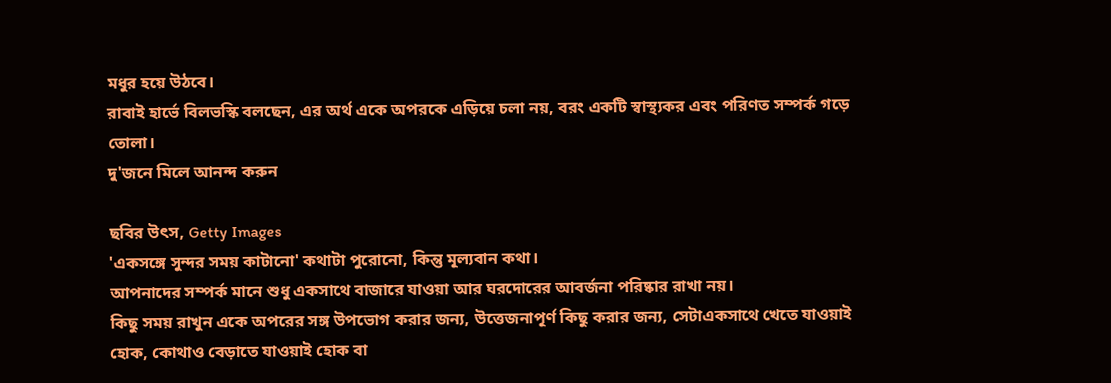মধুর হয়ে উঠবে।
রাবাই হার্ভে বিলভস্কি বলছেন, এর অর্থ একে অপরকে এড়িয়ে চলা নয়, বরং একটি স্বাস্থ্যকর এবং পরিণত সম্পর্ক গড়ে তোলা।
দু'জনে মিলে আনন্দ করুন

ছবির উৎস, Getty Images
'একসঙ্গে সুন্দর সময় কাটানো' কথাটা পুরোনো, কিন্তু মূল্যবান কথা।
আপনাদের সম্পর্ক মানে শুধু একসাথে বাজারে যাওয়া আর ঘরদোরের আবর্জনা পরিষ্কার রাখা নয়।
কিছু সময় রাখুন একে অপরের সঙ্গ উপভোগ করার জন্য, উত্তেজনাপূর্ণ কিছু করার জন্য, সেটাএকসাথে খেতে যাওয়াই হোক, কোথাও বেড়াতে যাওয়াই হোক বা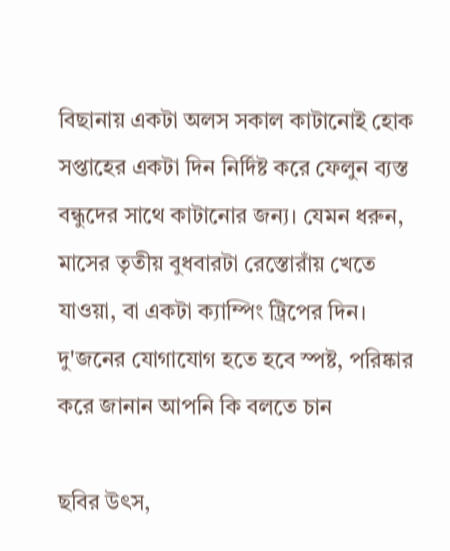বিছানায় একটা অলস সকাল কাটানোই হোক
সপ্তাহের একটা দিন নির্দিষ্ট করে ফেলুন ব্যস্ত বন্ধুদের সাথে কাটানোর জন্য। যেমন ধরুন, মাসের তৃতীয় বুধবারটা রেস্তোরাঁয় খেতে যাওয়া, বা একটা ক্যাম্পিং ট্রিপের দিন।
দু'জনের যোগাযোগ হতে হবে স্পষ্ট, পরিষ্কার করে জানান আপনি কি বলতে চান

ছবির উৎস,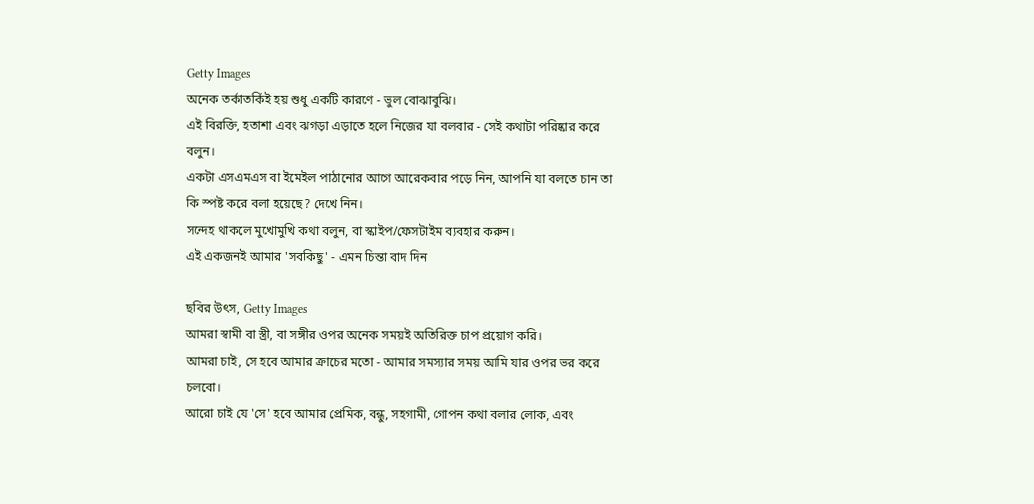Getty Images
অনেক তর্কাতর্কিই হয় শুধু একটি কারণে - ভুল বোঝাবুঝি।
এই বিরক্তি, হতাশা এবং ঝগড়া এড়াতে হলে নিজের যা বলবার - সেই কথাটা পরিষ্কার করে বলুন।
একটা এসএমএস বা ইমেইল পাঠানোর আগে আরেকবার পড়ে নিন, আপনি যা বলতে চান তা কি স্পষ্ট করে বলা হয়েছে? দেখে নিন।
সন্দেহ থাকলে মুখোমুখি কথা বলুন, বা স্কাইপ/ফেসটাইম ব্যবহার করুন।
এই একজনই আমার 'সবকিছু' - এমন চিন্তা বাদ দিন

ছবির উৎস, Getty Images
আমরা স্বামী বা স্ত্রী, বা সঙ্গীর ওপর অনেক সময়ই অতিরিক্ত চাপ প্রয়োগ করি।
আমরা চাই, সে হবে আমার ক্রাচের মতো - আমার সমস্যার সময় আমি যার ওপর ভর করে চলবো।
আরো চাই যে 'সে' হবে আমার প্রেমিক, বন্ধু, সহগামী, গোপন কথা বলার লোক, এবং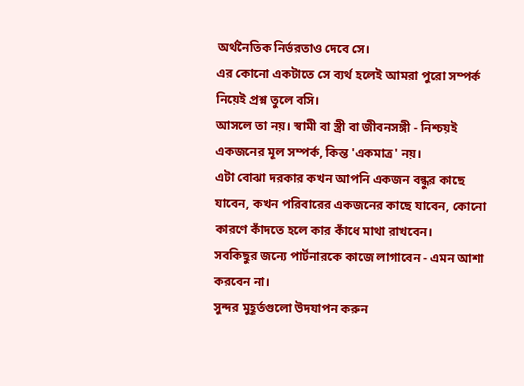অর্থনৈতিক নির্ভরতাও দেবে সে।
এর কোনো একটাতে সে ব্যর্থ হলেই আমরা পুরো সম্পর্ক নিয়েই প্রশ্ন তুলে বসি।
আসলে তা নয়। স্বামী বা স্ত্রী বা জীবনসঙ্গী - নিশ্চয়ই একজনের মূল সম্পর্ক, কিন্ত 'একমাত্র' নয়।
এটা বোঝা দরকার কখন আপনি একজন বন্ধুর কাছে যাবেন, কখন পরিবারের একজনের কাছে যাবেন, কোনো কারণে কাঁদতে হলে কার কাঁধে মাথা রাখবেন।
সবকিছুর জন্যে পার্টনারকে কাজে লাগাবেন - এমন আশা করবেন না।
সুন্দর মুহূর্তগুলো উদযাপন করুন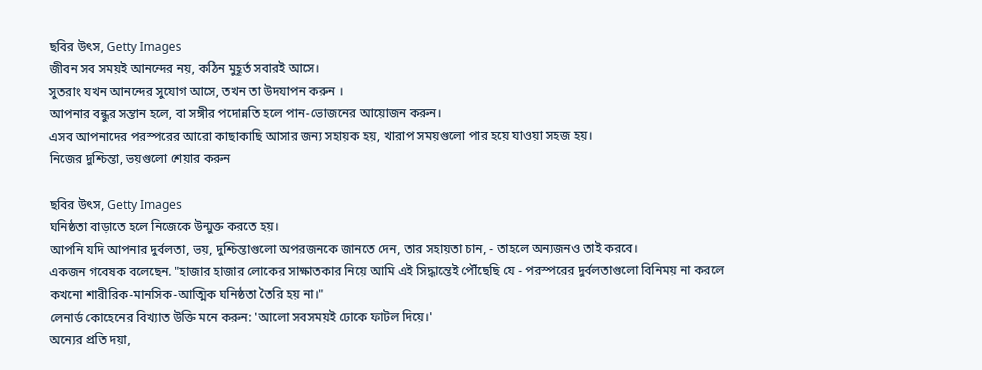ছবির উৎস, Getty Images
জীবন সব সময়ই আনন্দের নয়, কঠিন মুহূর্ত সবারই আসে।
সুতরাং যখন আনন্দের সুযোগ আসে, তখন তা উদযাপন করুন ।
আপনার বন্ধুর সন্তান হলে, বা সঙ্গীর পদোন্নতি হলে পান-ভোজনের আয়োজন করুন।
এসব আপনাদের পরস্পরের আরো কাছাকাছি আসার জন্য সহায়ক হয়, খারাপ সময়গুলো পার হয়ে যাওয়া সহজ হয়।
নিজের দুশ্চিন্তা, ভয়গুলো শেয়ার করুন

ছবির উৎস, Getty Images
ঘনিষ্ঠতা বাড়াতে হলে নিজেকে উন্মুক্ত করতে হয়।
আপনি যদি আপনার দুর্বলতা, ভয়, দুশ্চিন্তাগুলো অপরজনকে জানতে দেন, তার সহায়তা চান, - তাহলে অন্যজনও তাই করবে।
একজন গবেষক বলেছেন. "হাজার হাজার লোকের সাক্ষাতকার নিয়ে আমি এই সিদ্ধান্তেই পৌঁছেছি যে - পরস্পরের দুর্বলতাগুলো বিনিময় না করলে কখনো শারীরিক-মানসিক-আত্মিক ঘনিষ্ঠতা তৈরি হয় না।"
লেনার্ড কোহেনের বিখ্যাত উক্তি মনে করুন: 'আলো সবসময়ই ঢোকে ফাটল দিয়ে।'
অন্যের প্রতি দয়া,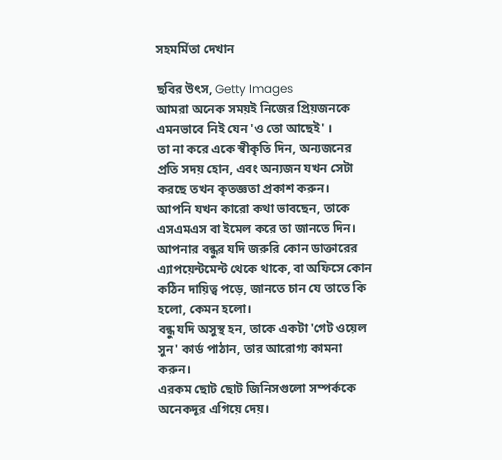সহমর্মিতা দেখান

ছবির উৎস, Getty Images
আমরা অনেক সময়ই নিজের প্রিয়জনকে এমনভাবে নিই যেন 'ও তো আছেই' ।
তা না করে একে স্বীকৃতি দিন, অন্যজনের প্রতি সদয় হোন, এবং অন্যজন যখন সেটা করছে তখন কৃতজ্ঞতা প্রকাশ করুন।
আপনি যখন কারো কথা ভাবছেন, তাকে এসএমএস বা ইমেল করে তা জানতে দিন।
আপনার বন্ধুর যদি জরুরি কোন ডাক্তারের এ্যাপয়েন্টমেন্ট থেকে থাকে, বা অফিসে কোন কঠিন দায়িত্ব পড়ে, জানতে চান যে তাতে কি হলো, কেমন হলো।
বন্ধু যদি অসুস্থ হন, তাকে একটা 'গেট ওয়েল সুন' কার্ড পাঠান, তার আরোগ্য কামনা করুন।
এরকম ছোট ছোট জিনিসগুলো সম্পর্ককে অনেকদূর এগিয়ে দেয়।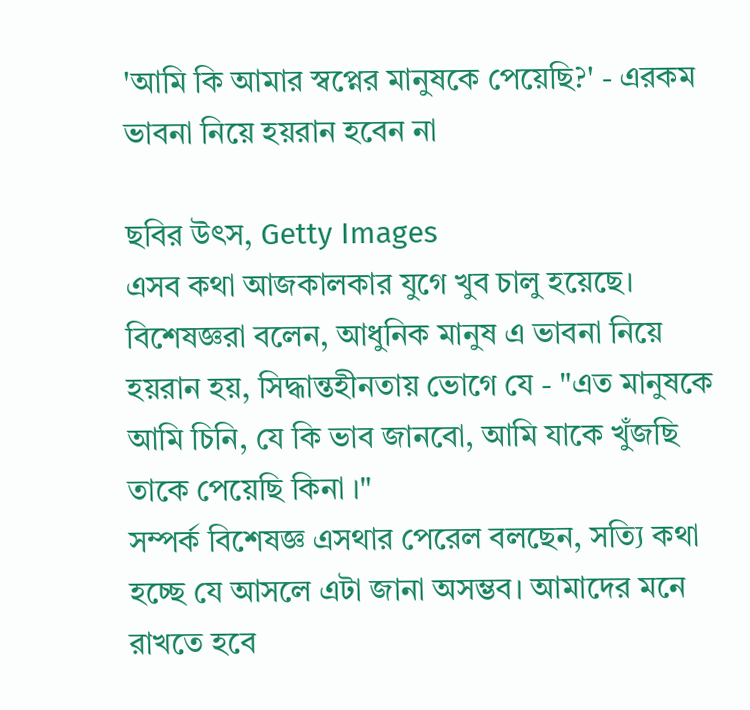'আমি কি আমার স্বপ্নের মানুষকে পেয়েছি?' - এরকম ভাবনা নিয়ে হয়রান হবেন না

ছবির উৎস, Getty Images
এসব কথা আজকালকার যুগে খুব চালু হয়েছে।
বিশেষজ্ঞরা বলেন, আধুনিক মানুষ এ ভাবনা নিয়ে হয়রান হয়, সিদ্ধান্তহীনতায় ভোগে যে - "এত মানুষকে আমি চিনি, যে কি ভাব জানবো, আমি যাকে খুঁজছি তাকে পেয়েছি কিনা ।"
সম্পর্ক বিশেষজ্ঞ এসথার পেরেল বলছেন, সত্যি কথা হচ্ছে যে আসলে এটা জানা অসম্ভব। আমাদের মনে রাখতে হবে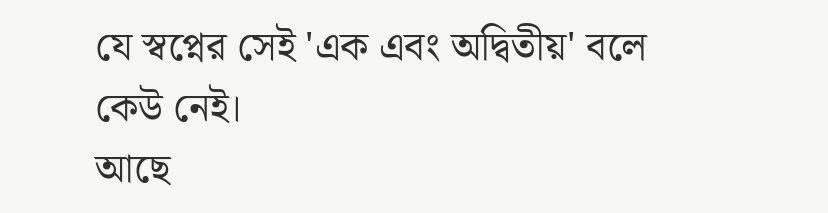যে স্বপ্নের সেই 'এক এবং অদ্বিতীয়' বলে কেউ নেই।
আছে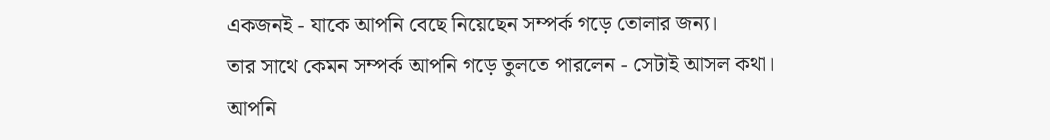একজনই - যাকে আপনি বেছে নিয়েছেন সম্পর্ক গড়ে তোলার জন্য।
তার সাথে কেমন সম্পর্ক আপনি গড়ে তুলতে পারলেন - সেটাই আসল কথা।
আপনি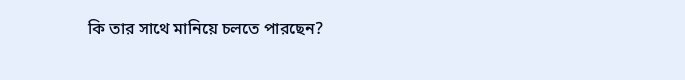কি তার সাথে মানিয়ে চলতে পারছেন?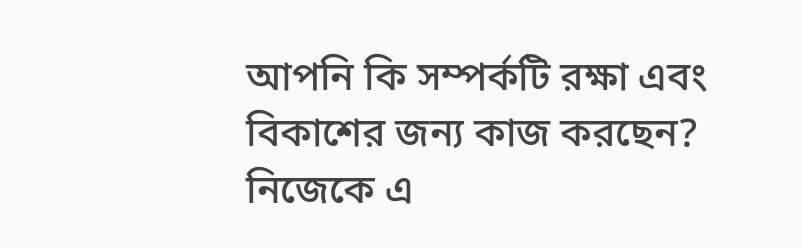আপনি কি সম্পর্কটি রক্ষা এবং বিকাশের জন্য কাজ করছেন?
নিজেকে এ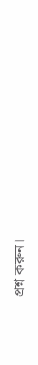প্রশ্ন করুন।